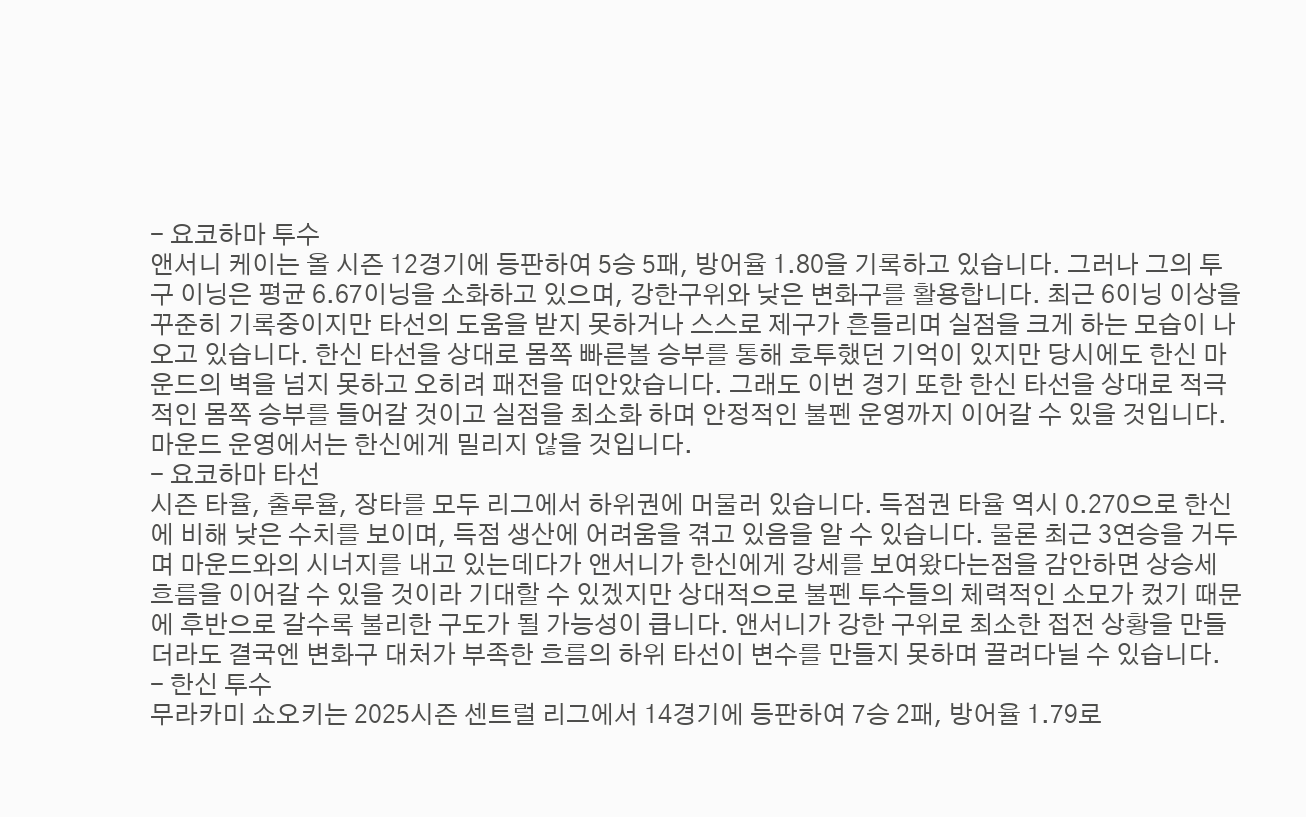- 요코하마 투수
앤서니 케이는 올 시즌 12경기에 등판하여 5승 5패, 방어율 1.80을 기록하고 있습니다. 그러나 그의 투구 이닝은 평균 6.67이닝을 소화하고 있으며, 강한구위와 낮은 변화구를 활용합니다. 최근 6이닝 이상을 꾸준히 기록중이지만 타선의 도움을 받지 못하거나 스스로 제구가 흔들리며 실점을 크게 하는 모습이 나오고 있습니다. 한신 타선을 상대로 몸쪽 빠른볼 승부를 통해 호투했던 기억이 있지만 당시에도 한신 마운드의 벽을 넘지 못하고 오히려 패전을 떠안았습니다. 그래도 이번 경기 또한 한신 타선을 상대로 적극적인 몸쪽 승부를 들어갈 것이고 실점을 최소화 하며 안정적인 불펜 운영까지 이어갈 수 있을 것입니다. 마운드 운영에서는 한신에게 밀리지 않을 것입니다.
- 요코하마 타선
시즌 타율, 출루율, 장타를 모두 리그에서 하위권에 머물러 있습니다. 득점권 타율 역시 0.270으로 한신에 비해 낮은 수치를 보이며, 득점 생산에 어려움을 겪고 있음을 알 수 있습니다. 물론 최근 3연승을 거두며 마운드와의 시너지를 내고 있는데다가 앤서니가 한신에게 강세를 보여왔다는점을 감안하면 상승세 흐름을 이어갈 수 있을 것이라 기대할 수 있겠지만 상대적으로 불펜 투수들의 체력적인 소모가 컸기 때문에 후반으로 갈수록 불리한 구도가 될 가능성이 큽니다. 앤서니가 강한 구위로 최소한 접전 상황을 만들더라도 결국엔 변화구 대처가 부족한 흐름의 하위 타선이 변수를 만들지 못하며 끌려다닐 수 있습니다.
- 한신 투수
무라카미 쇼오키는 2025시즌 센트럴 리그에서 14경기에 등판하여 7승 2패, 방어율 1.79로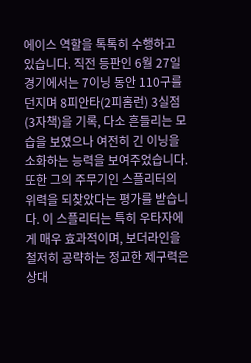에이스 역할을 톡톡히 수행하고 있습니다. 직전 등판인 6월 27일 경기에서는 7이닝 동안 110구를 던지며 8피안타(2피홈런) 3실점(3자책)을 기록, 다소 흔들리는 모습을 보였으나 여전히 긴 이닝을 소화하는 능력을 보여주었습니다. 또한 그의 주무기인 스플리터의 위력을 되찾았다는 평가를 받습니다. 이 스플리터는 특히 우타자에게 매우 효과적이며, 보더라인을 철저히 공략하는 정교한 제구력은 상대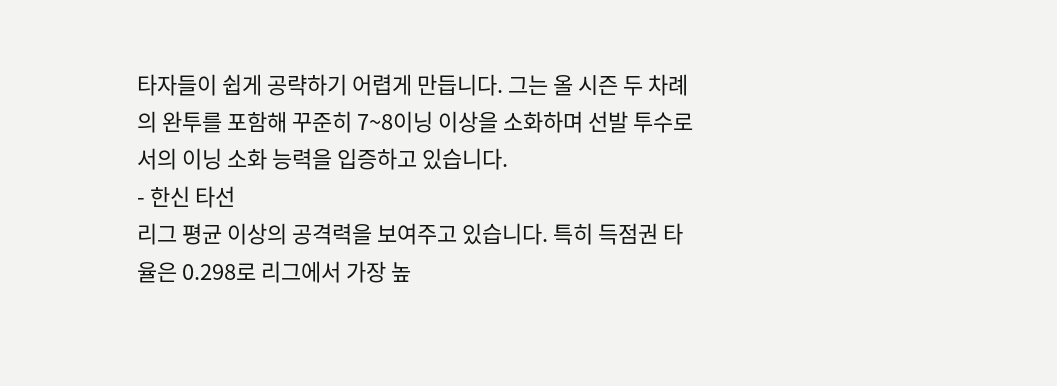타자들이 쉽게 공략하기 어렵게 만듭니다. 그는 올 시즌 두 차례의 완투를 포함해 꾸준히 7~8이닝 이상을 소화하며 선발 투수로서의 이닝 소화 능력을 입증하고 있습니다.
- 한신 타선
리그 평균 이상의 공격력을 보여주고 있습니다. 특히 득점권 타율은 0.298로 리그에서 가장 높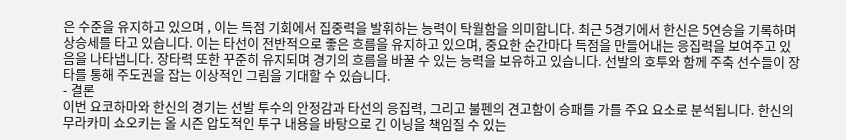은 수준을 유지하고 있으며 , 이는 득점 기회에서 집중력을 발휘하는 능력이 탁월함을 의미합니다. 최근 5경기에서 한신은 5연승을 기록하며 상승세를 타고 있습니다. 이는 타선이 전반적으로 좋은 흐름을 유지하고 있으며, 중요한 순간마다 득점을 만들어내는 응집력을 보여주고 있음을 나타냅니다. 장타력 또한 꾸준히 유지되며 경기의 흐름을 바꿀 수 있는 능력을 보유하고 있습니다. 선발의 호투와 함께 주축 선수들이 장타를 통해 주도권을 잡는 이상적인 그림을 기대할 수 있습니다.
- 결론
이번 요코하마와 한신의 경기는 선발 투수의 안정감과 타선의 응집력, 그리고 불펜의 견고함이 승패를 가를 주요 요소로 분석됩니다. 한신의 무라카미 쇼오키는 올 시즌 압도적인 투구 내용을 바탕으로 긴 이닝을 책임질 수 있는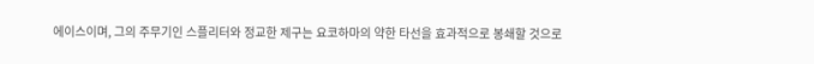에이스이며, 그의 주무기인 스플리터와 정교한 제구는 요코하마의 약한 타선을 효과적으로 봉쇄할 것으로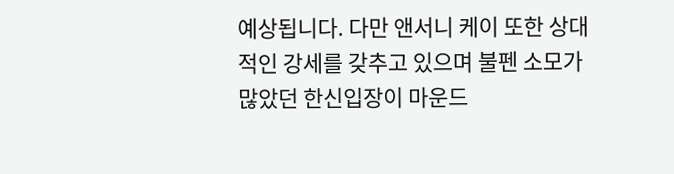예상됩니다. 다만 앤서니 케이 또한 상대적인 강세를 갖추고 있으며 불펜 소모가 많았던 한신입장이 마운드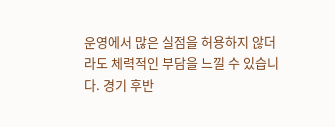운영에서 많은 실점을 허용하지 않더라도 체력적인 부담을 느낄 수 있습니다. 경기 후반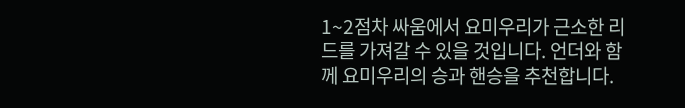1~2점차 싸움에서 요미우리가 근소한 리드를 가져갈 수 있을 것입니다. 언더와 함께 요미우리의 승과 핸승을 추천합니다.